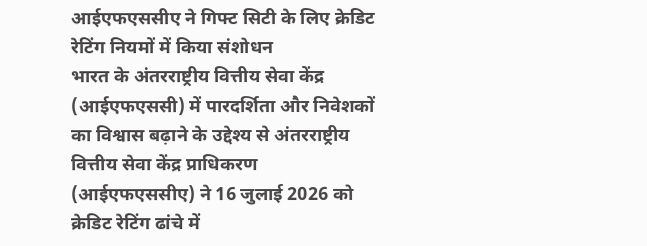आईएफएससीए ने गिफ्ट सिटी के लिए क्रेडिट रेटिंग नियमों में किया संशोधन
भारत के अंतरराष्ट्रीय वित्तीय सेवा केंद्र (आईएफएससी) में पारदर्शिता और निवेशकों का विश्वास बढ़ाने के उद्देश्य से अंतरराष्ट्रीय वित्तीय सेवा केंद्र प्राधिकरण (आईएफएससीए) ने 16 जुलाई 2026 को क्रेडिट रेटिंग ढांचे में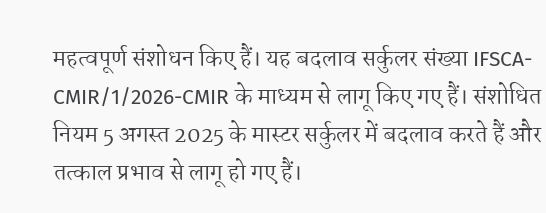महत्वपूर्ण संशोधन किए हैं। यह बदलाव सर्कुलर संख्या IFSCA-CMIR/1/2026-CMIR के माध्यम से लागू किए गए हैं। संशोधित नियम 5 अगस्त 2025 के मास्टर सर्कुलर में बदलाव करते हैं और तत्काल प्रभाव से लागू हो गए हैं।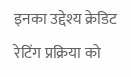इनका उद्देश्य क्रेडिट रेटिंग प्रक्रिया को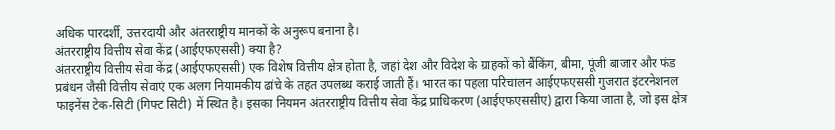अधिक पारदर्शी, उत्तरदायी और अंतरराष्ट्रीय मानकों के अनुरूप बनाना है।
अंतरराष्ट्रीय वित्तीय सेवा केंद्र (आईएफएससी) क्या है?
अंतरराष्ट्रीय वित्तीय सेवा केंद्र (आईएफएससी) एक विशेष वित्तीय क्षेत्र होता है, जहां देश और विदेश के ग्राहकों को बैंकिंग, बीमा, पूंजी बाजार और फंड प्रबंधन जैसी वित्तीय सेवाएं एक अलग नियामकीय ढांचे के तहत उपलब्ध कराई जाती हैं। भारत का पहला परिचालन आईएफएससी गुजरात इंटरनेशनल फाइनेंस टेक-सिटी (गिफ्ट सिटी) में स्थित है। इसका नियमन अंतरराष्ट्रीय वित्तीय सेवा केंद्र प्राधिकरण (आईएफएससीए) द्वारा किया जाता है, जो इस क्षेत्र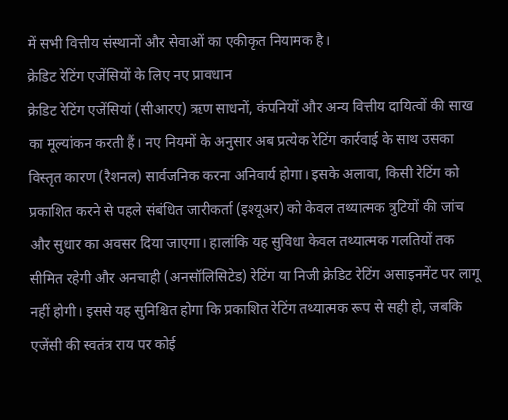में सभी वित्तीय संस्थानों और सेवाओं का एकीकृत नियामक है।
क्रेडिट रेटिंग एजेंसियों के लिए नए प्रावधान
क्रेडिट रेटिंग एजेंसियां (सीआरए) ऋण साधनों, कंपनियों और अन्य वित्तीय दायित्वों की साख का मूल्यांकन करती हैं। नए नियमों के अनुसार अब प्रत्येक रेटिंग कार्रवाई के साथ उसका विस्तृत कारण (रैशनल) सार्वजनिक करना अनिवार्य होगा। इसके अलावा, किसी रेटिंग को प्रकाशित करने से पहले संबंधित जारीकर्ता (इश्यूअर) को केवल तथ्यात्मक त्रुटियों की जांच और सुधार का अवसर दिया जाएगा। हालांकि यह सुविधा केवल तथ्यात्मक गलतियों तक सीमित रहेगी और अनचाही (अनसॉलिसिटेड) रेटिंग या निजी क्रेडिट रेटिंग असाइनमेंट पर लागू नहीं होगी। इससे यह सुनिश्चित होगा कि प्रकाशित रेटिंग तथ्यात्मक रूप से सही हो, जबकि एजेंसी की स्वतंत्र राय पर कोई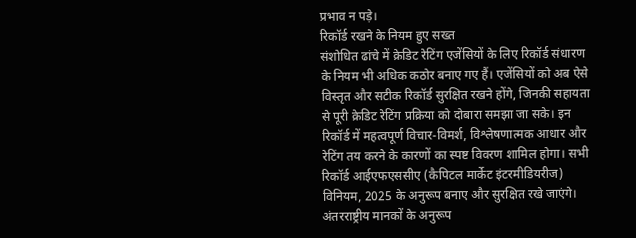प्रभाव न पड़े।
रिकॉर्ड रखने के नियम हुए सख्त
संशोधित ढांचे में क्रेडिट रेटिंग एजेंसियों के लिए रिकॉर्ड संधारण के नियम भी अधिक कठोर बनाए गए हैं। एजेंसियों को अब ऐसे विस्तृत और सटीक रिकॉर्ड सुरक्षित रखने होंगे, जिनकी सहायता से पूरी क्रेडिट रेटिंग प्रक्रिया को दोबारा समझा जा सके। इन रिकॉर्ड में महत्वपूर्ण विचार-विमर्श, विश्लेषणात्मक आधार और रेटिंग तय करने के कारणों का स्पष्ट विवरण शामिल होगा। सभी रिकॉर्ड आईएफएससीए (कैपिटल मार्केट इंटरमीडियरीज) विनियम, 2025 के अनुरूप बनाए और सुरक्षित रखे जाएंगे।
अंतरराष्ट्रीय मानकों के अनुरूप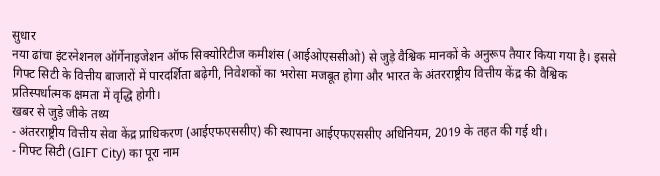सुधार
नया ढांचा इंटरनेशनल ऑर्गेनाइजेशन ऑफ सिक्योरिटीज कमीशंस (आईओएससीओ) से जुड़े वैश्विक मानकों के अनुरूप तैयार किया गया है। इससे गिफ्ट सिटी के वित्तीय बाजारों में पारदर्शिता बढ़ेगी, निवेशकों का भरोसा मजबूत होगा और भारत के अंतरराष्ट्रीय वित्तीय केंद्र की वैश्विक प्रतिस्पर्धात्मक क्षमता में वृद्धि होगी।
खबर से जुड़े जीके तथ्य
- अंतरराष्ट्रीय वित्तीय सेवा केंद्र प्राधिकरण (आईएफएससीए) की स्थापना आईएफएससीए अधिनियम, 2019 के तहत की गई थी।
- गिफ्ट सिटी (GIFT City) का पूरा नाम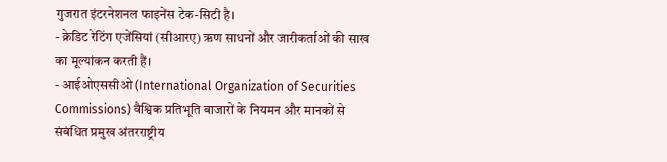गुजरात इंटरनेशनल फाइनेंस टेक-सिटी है।
- क्रेडिट रेटिंग एजेंसियां (सीआरए) ऋण साधनों और जारीकर्ताओं की साख का मूल्यांकन करती हैं।
- आईओएससीओ (International Organization of Securities Commissions) वैश्विक प्रतिभूति बाजारों के नियमन और मानकों से संबंधित प्रमुख अंतरराष्ट्रीय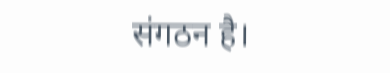संगठन है।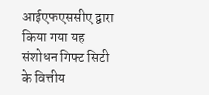आईएफएससीए द्वारा किया गया यह संशोधन गिफ्ट सिटी के वित्तीय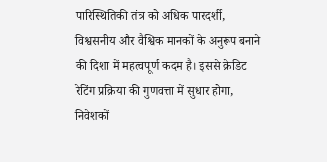पारिस्थितिकी तंत्र को अधिक पारदर्शी, विश्वसनीय और वैश्विक मानकों के अनुरूप बनाने की दिशा में महत्वपूर्ण कदम है। इससे क्रेडिट रेटिंग प्रक्रिया की गुणवत्ता में सुधार होगा, निवेशकों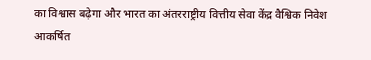का विश्वास बढ़ेगा और भारत का अंतरराष्ट्रीय वित्तीय सेवा केंद्र वैश्विक निवेश आकर्षित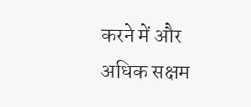करने में और अधिक सक्षम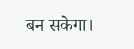बन सकेगा।